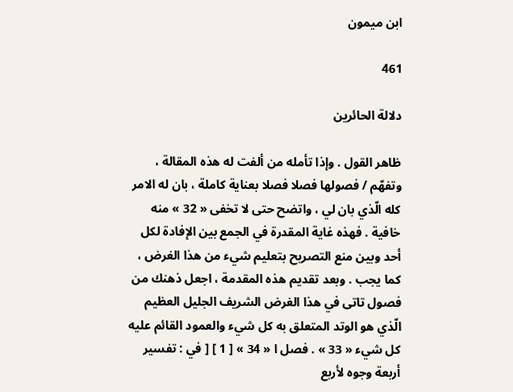ابن ميمون

461

دلالة الحائرين

ظاهر القول . وإذا تأمله من ألفت له هذه المقالة ، وتفهّم / فصولها فصلا فصلا بعناية كاملة ، بان له الامر كله الّذي بان لي ، واتضح حتى لا تخفى « 32 » منه خافية . فهذه غاية المقدرة في الجمع بين الإفادة لكل أحد وبين منع التصريح بتعليم شيء من هذا الغرض ، كما يجب . وبعد تقديم هذه المقدمة ، اجعل ذهنك من فصول تاتى في هذا الغرض الشريف الجليل العظيم الّذي هو الوتد المتعلق به كل شيء والعمود القائم عليه كل شيء « 33 » . فصل ا « 34 » [ 1 ] [ في : تفسير أربعة وجوه لأربع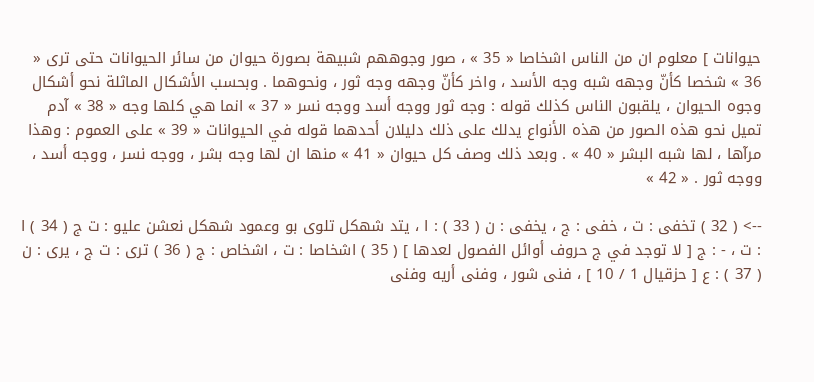حيوانات ] معلوم ان من الناس اشخاصا « 35 » ، صور وجوههم شبيهة بصورة حيوان من سائر الحيوانات حتى ترى « 36 » شخصا كأنّ وجهه شبه وجه الأسد ، واخر كأنّ وجهه وجه ثور ، ونحوهما . وبحسب الأشكال الماثلة نحو أشكال وجوه الحيوان ، يلقبون الناس كذلك قوله : وجه ثور ووجه أسد ووجه نسر « 37 » انما هي كلها وجه « 38 » آدم تميل نحو هذه الصور من هذه الأنواع يدلك على ذلك دليلان أحدهما قوله في الحيوانات « 39 » على العموم : وهذا مرآها ، لها شبه البشر « 40 » . وبعد ذلك وصف كل حيوان « 41 » منها ان لها وجه بشر ، ووجه نسر ، ووجه أسد ، ووجه ثور . « 42 »

--> ( 32 ) تخفى : ت ، خفى : ج ، يخفى : ن ( 33 ) : ا ، يتد شهكل تلوى بو وعمود شهكل نعشن عليو : ت ج ( 34 ) ا : ت ، - : ج [ لا توجد في ج حروف أوائل الفصول لعدها ] ( 35 ) اشخاصا : ت ، اشخاص : ج ( 36 ) ترى : ت ج ، يرى : ن ( 37 ) : ع [ حزقيال 1 / 10 ] ، فنى شور ، وفنى أريه وفنى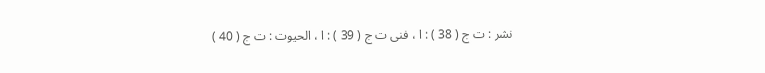نشر : ت ج ( 38 ) : ا ، فنى ت ج ( 39 ) : ا ، الحيوت : ت ج ( 40 )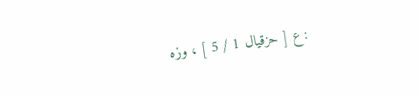: ع [ حزقيال 1 / 5 ] ، وزه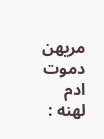مريهن دموت ادم لهنه :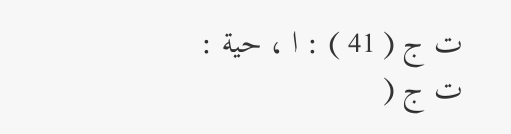ت ج ( 41 ) : ا ، حية : ت ج (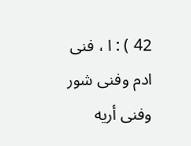42 ) : ا ، فنى ادم وفنى شور وفنى أريه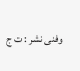وفنى نشر : ت ج